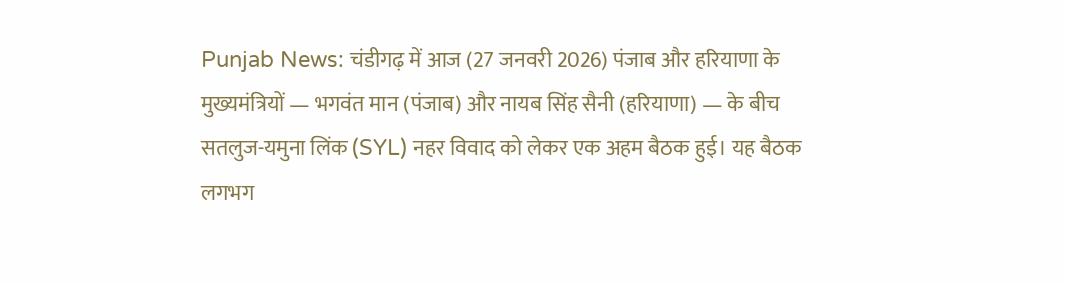Punjab News: चंडीगढ़ में आज (27 जनवरी 2026) पंजाब और हरियाणा के मुख्यमंत्रियों — भगवंत मान (पंजाब) और नायब सिंह सैनी (हरियाणा) — के बीच सतलुज-यमुना लिंक (SYL) नहर विवाद को लेकर एक अहम बैठक हुई। यह बैठक लगभग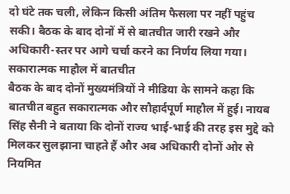दो घंटे तक चली, लेकिन किसी अंतिम फैसला पर नहीं पहुंच सकी। बैठक के बाद दोनों में से बातचीत जारी रखने और अधिकारी-स्तर पर आगे चर्चा करने का निर्णय लिया गया।
सकारात्मक माहौल में बातचीत
बैठक के बाद दोनों मुख्यमंत्रियों ने मीडिया के सामने कहा कि बातचीत बहुत सकारात्मक और सौहार्दपूर्ण माहौल में हुई। नायब सिंह सैनी ने बताया कि दोनों राज्य भाई-भाई की तरह इस मुद्दे को मिलकर सुलझाना चाहते हैं और अब अधिकारी दोनों ओर से नियमित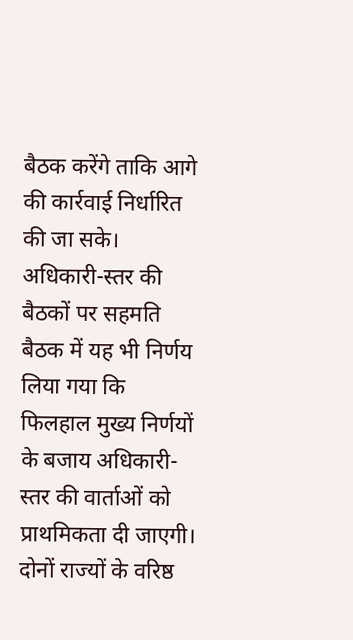बैठक करेंगे ताकि आगे की कार्रवाई निर्धारित की जा सके।
अधिकारी-स्तर की बैठकों पर सहमति
बैठक में यह भी निर्णय लिया गया कि फिलहाल मुख्य निर्णयों के बजाय अधिकारी-स्तर की वार्ताओं को प्राथमिकता दी जाएगी। दोनों राज्यों के वरिष्ठ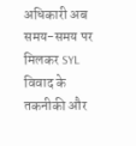अधिकारी अब समय-समय पर मिलकर SYL विवाद के तकनीकी और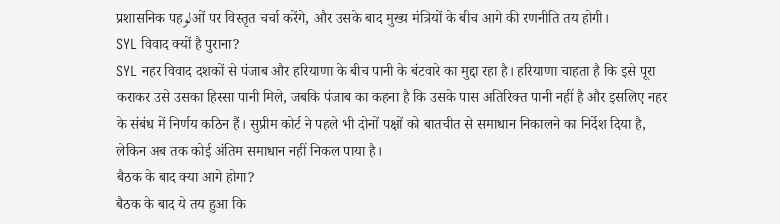प्रशासनिक पहلوओं पर विस्तृत चर्चा करेंगे, और उसके बाद मुख्य मंत्रियों के बीच आगे की रणनीति तय होगी।
SYL विवाद क्यों है पुराना?
SYL नहर विवाद दशकों से पंजाब और हरियाणा के बीच पानी के बंटवारे का मुद्दा रहा है। हरियाणा चाहता है कि इसे पूरा कराकर उसे उसका हिस्सा पानी मिले, जबकि पंजाब का कहना है कि उसके पास अतिरिक्त पानी नहीं है और इसलिए नहर के संबंध में निर्णय कठिन हैं। सुप्रीम कोर्ट ने पहले भी दोनों पक्षों को बातचीत से समाधान निकालने का निर्देश दिया है, लेकिन अब तक कोई अंतिम समाधान नहीं निकल पाया है।
बैठक के बाद क्या आगे होगा?
बैठक के बाद ये तय हुआ कि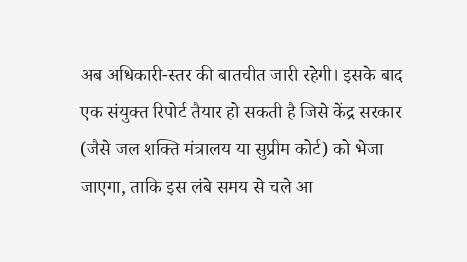अब अधिकारी-स्तर की बातचीत जारी रहेगी। इसके बाद एक संयुक्त रिपोर्ट तैयार हो सकती है जिसे केंद्र सरकार (जैसे जल शक्ति मंत्रालय या सुप्रीम कोर्ट) को भेजा जाएगा, ताकि इस लंबे समय से चले आ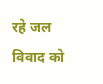रहे जल विवाद को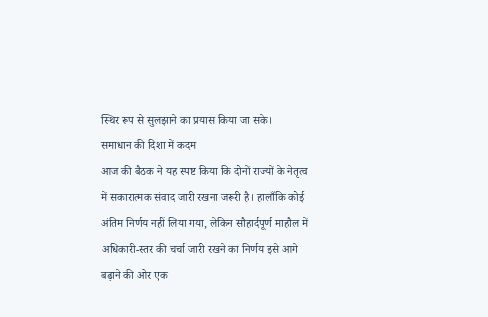स्थिर रूप से सुलझाने का प्रयास किया जा सके।
समाधान की दिशा में कदम
आज की बैठक ने यह स्पष्ट किया कि दोनों राज्यों के नेतृत्व में सकारात्मक संवाद जारी रखना जरूरी है। हालाँकि कोई अंतिम निर्णय नहीं लिया गया, लेकिन सौहार्दपूर्ण माहौल में अधिकारी-स्तर की चर्चा जारी रखने का निर्णय इसे आगे बढ़ाने की ओर एक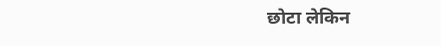छोटा लेकिन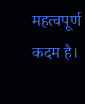महत्वपूर्ण कदम है।